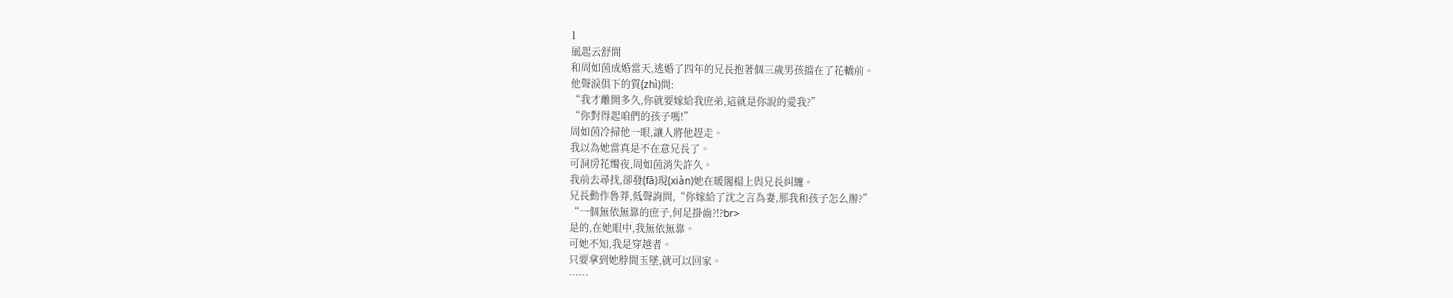1
風起云舒間
和周如茵成婚當天,逃婚了四年的兄長抱著個三歲男孩擋在了花轎前。
他聲淚俱下的質(zhì)問:
“我才離開多久,你就要嫁給我庶弟,這就是你說的愛我?”
“你對得起咱們的孩子嗎!”
周如茵冷掃他一眼,讓人將他趕走。
我以為她當真是不在意兄長了。
可洞房花燭夜,周如茵消失許久。
我前去尋找,卻發(fā)現(xiàn)她在暖閣榻上與兄長糾纏。
兄長動作魯莽,低聲詢問,“你嫁給了沈之言為妻,那我和孩子怎么辦?”
“一個無依無靠的庶子,何足掛齒?!?br>
是的,在她眼中,我無依無靠。
可她不知,我是穿越者。
只要拿到她脖間玉墜,就可以回家。
……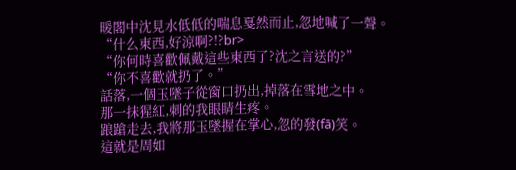暖閣中沈見水低低的喘息戛然而止,忽地喊了一聲。
“什么東西,好涼啊?!?br>
“你何時喜歡佩戴這些東西了?沈之言送的?”
“你不喜歡就扔了。”
話落,一個玉墜子從窗口扔出,掉落在雪地之中。
那一抹猩紅,刺的我眼睛生疼。
踉蹌走去,我將那玉墜握在掌心,忽的發(fā)笑。
這就是周如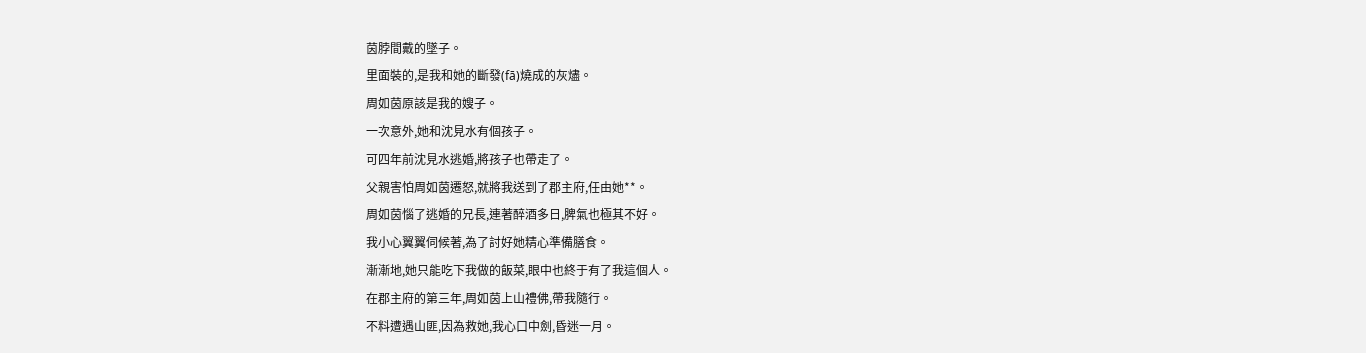茵脖間戴的墜子。
里面裝的,是我和她的斷發(fā)燒成的灰燼。
周如茵原該是我的嫂子。
一次意外,她和沈見水有個孩子。
可四年前沈見水逃婚,將孩子也帶走了。
父親害怕周如茵遷怒,就將我送到了郡主府,任由她**。
周如茵惱了逃婚的兄長,連著醉酒多日,脾氣也極其不好。
我小心翼翼伺候著,為了討好她精心準備膳食。
漸漸地,她只能吃下我做的飯菜,眼中也終于有了我這個人。
在郡主府的第三年,周如茵上山禮佛,帶我隨行。
不料遭遇山匪,因為救她,我心口中劍,昏迷一月。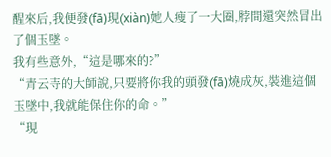醒來后,我便發(fā)現(xiàn)她人瘦了一大圈,脖間還突然冒出了個玉墜。
我有些意外,“這是哪來的?”
“青云寺的大師說,只要將你我的頭發(fā)燒成灰,裝進這個玉墜中,我就能保住你的命。”
“現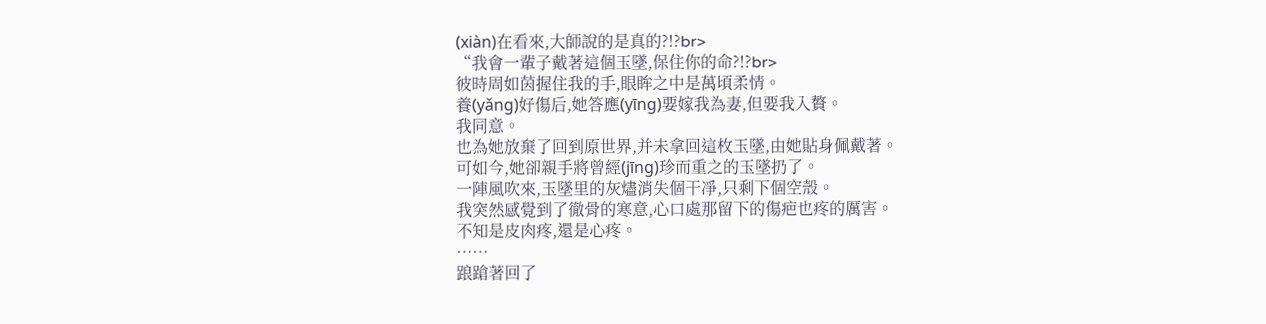(xiàn)在看來,大師說的是真的?!?br>
“我會一輩子戴著這個玉墜,保住你的命?!?br>
彼時周如茵握住我的手,眼眸之中是萬頃柔情。
養(yǎng)好傷后,她答應(yīng)要嫁我為妻,但要我入贅。
我同意。
也為她放棄了回到原世界,并未拿回這枚玉墜,由她貼身佩戴著。
可如今,她卻親手將曾經(jīng)珍而重之的玉墜扔了。
一陣風吹來,玉墜里的灰燼消失個干凈,只剩下個空殼。
我突然感覺到了徹骨的寒意,心口處那留下的傷疤也疼的厲害。
不知是皮肉疼,還是心疼。
……
踉蹌著回了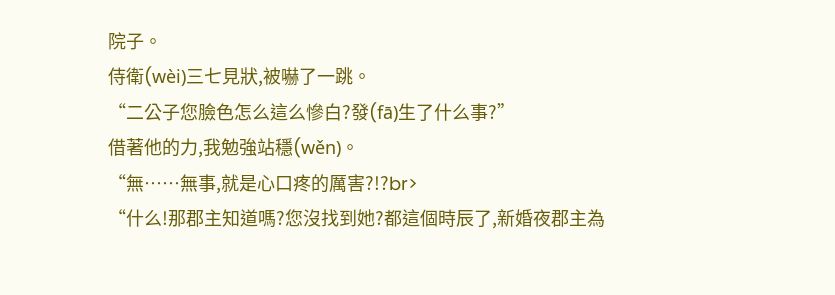院子。
侍衛(wèi)三七見狀,被嚇了一跳。
“二公子您臉色怎么這么慘白?發(fā)生了什么事?”
借著他的力,我勉強站穩(wěn)。
“無……無事,就是心口疼的厲害?!?br>
“什么!那郡主知道嗎?您沒找到她?都這個時辰了,新婚夜郡主為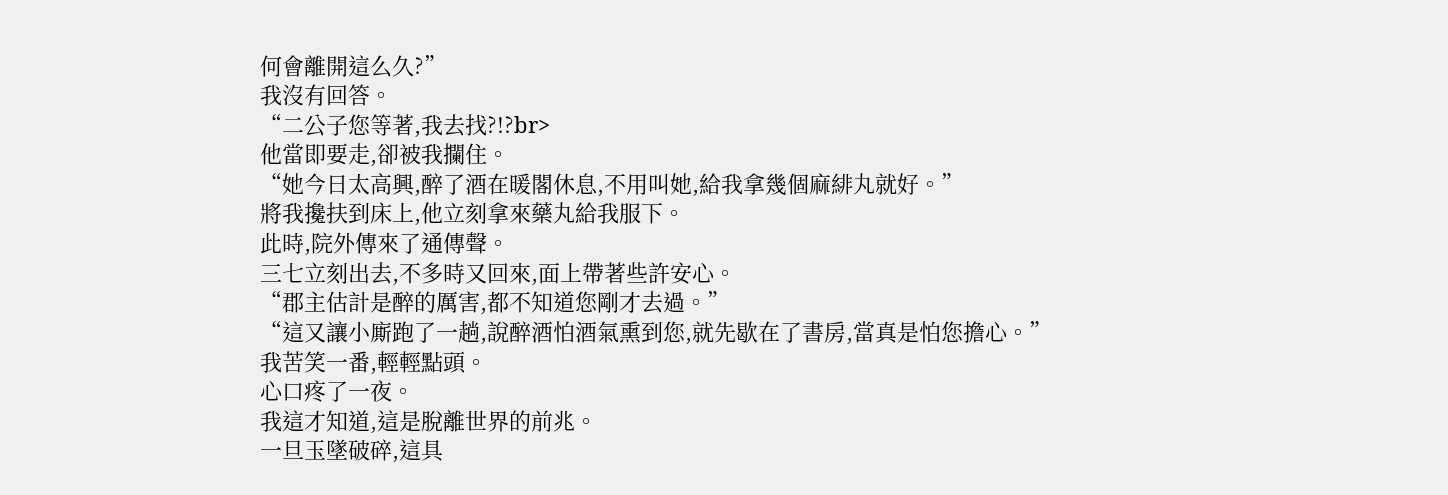何會離開這么久?”
我沒有回答。
“二公子您等著,我去找?!?br>
他當即要走,卻被我攔住。
“她今日太高興,醉了酒在暖閣休息,不用叫她,給我拿幾個麻緋丸就好。”
將我攙扶到床上,他立刻拿來藥丸給我服下。
此時,院外傳來了通傳聲。
三七立刻出去,不多時又回來,面上帶著些許安心。
“郡主估計是醉的厲害,都不知道您剛才去過。”
“這又讓小廝跑了一趟,說醉酒怕酒氣熏到您,就先歇在了書房,當真是怕您擔心。”
我苦笑一番,輕輕點頭。
心口疼了一夜。
我這才知道,這是脫離世界的前兆。
一旦玉墜破碎,這具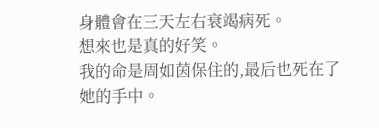身體會在三天左右衰竭病死。
想來也是真的好笑。
我的命是周如茵保住的,最后也死在了她的手中。